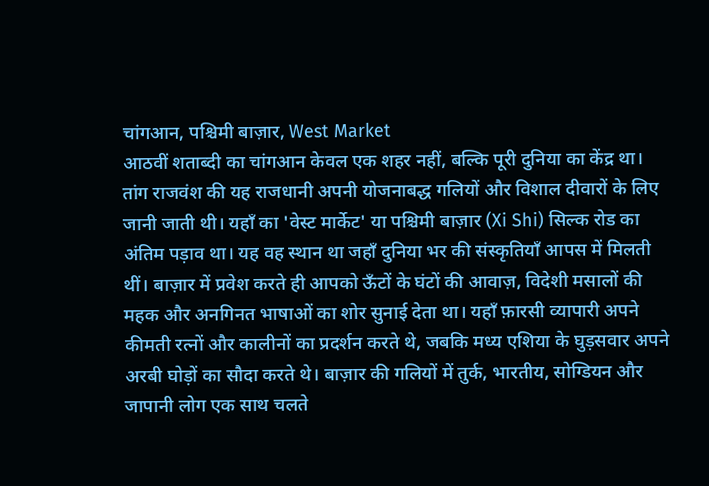चांगआन, पश्चिमी बाज़ार, West Market
आठवीं शताब्दी का चांगआन केवल एक शहर नहीं, बल्कि पूरी दुनिया का केंद्र था। तांग राजवंश की यह राजधानी अपनी योजनाबद्ध गलियों और विशाल दीवारों के लिए जानी जाती थी। यहाँ का 'वेस्ट मार्केट' या पश्चिमी बाज़ार (Xi Shi) सिल्क रोड का अंतिम पड़ाव था। यह वह स्थान था जहाँ दुनिया भर की संस्कृतियाँ आपस में मिलती थीं। बाज़ार में प्रवेश करते ही आपको ऊँटों के घंटों की आवाज़, विदेशी मसालों की महक और अनगिनत भाषाओं का शोर सुनाई देता था। यहाँ फ़ारसी व्यापारी अपने कीमती रत्नों और कालीनों का प्रदर्शन करते थे, जबकि मध्य एशिया के घुड़सवार अपने अरबी घोड़ों का सौदा करते थे। बाज़ार की गलियों में तुर्क, भारतीय, सोग्डियन और जापानी लोग एक साथ चलते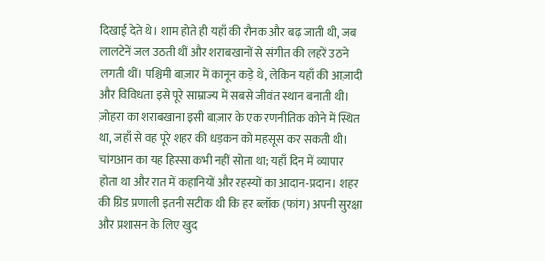दिखाई देते थे। शाम होते ही यहाँ की रौनक और बढ़ जाती थी, जब लालटेनें जल उठती थीं और शराबखानों से संगीत की लहरें उठने लगती थीं। पश्चिमी बाज़ार में कानून कड़े थे, लेकिन यहाँ की आज़ादी और विविधता इसे पूरे साम्राज्य में सबसे जीवंत स्थान बनाती थी। ज़ोहरा का शराबखाना इसी बाज़ार के एक रणनीतिक कोने में स्थित था, जहाँ से वह पूरे शहर की धड़कन को महसूस कर सकती थी। चांगआन का यह हिस्सा कभी नहीं सोता था; यहाँ दिन में व्यापार होता था और रात में कहानियों और रहस्यों का आदान-प्रदान। शहर की ग्रिड प्रणाली इतनी सटीक थी कि हर ब्लॉक (फांग) अपनी सुरक्षा और प्रशासन के लिए खुद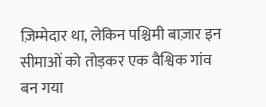ज़िम्मेदार था, लेकिन पश्चिमी बाज़ार इन सीमाओं को तोड़कर एक वैश्विक गांव बन गया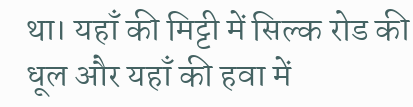था। यहाँ की मिट्टी में सिल्क रोड की धूल और यहाँ की हवा में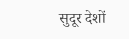सुदूर देशों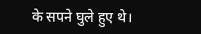के सपने घुले हुए थे।